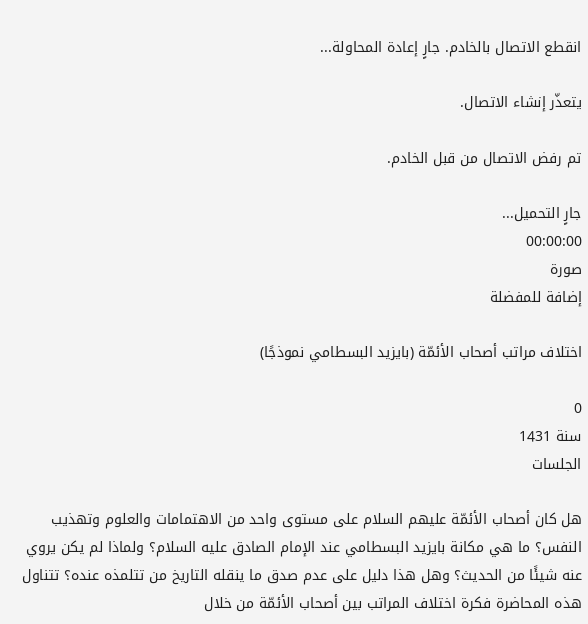انقطع الاتصال بالخادم. جارٍ إعادة المحاولة...

يتعذّر إنشاء الاتصال.

تم رفض الاتصال من قبل الخادم.

جارٍ التحميل...
00:00:00
صورة
إضافة للمفضلة

اختلاف مراتب أصحاب الأئمّة (بايزيد البسطامي نموذجًا)

0
سنة 1431
الجلسات

هل كان أصحاب الأئمّة عليهم السلام على مستوى واحد من الاهتمامات والعلوم وتهذيب النفس؟ ما هي مكانة بايزيد البسطامي عند الإمام الصادق عليه السلام؟ ولماذا لم يكن يروي عنه شيئًا من الحديث؟ وهل هذا دليل على عدم صدق ما ينقله التاريخ من تتلمذه عنده؟ تتناول هذه المحاضرة فكرة اختلاف المراتب بين أصحاب الأئمّة من خلال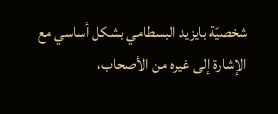شخصيّة بايزيد البسطامي بشكل أساسي مع الإشارة إلى غيره من الأصحاب،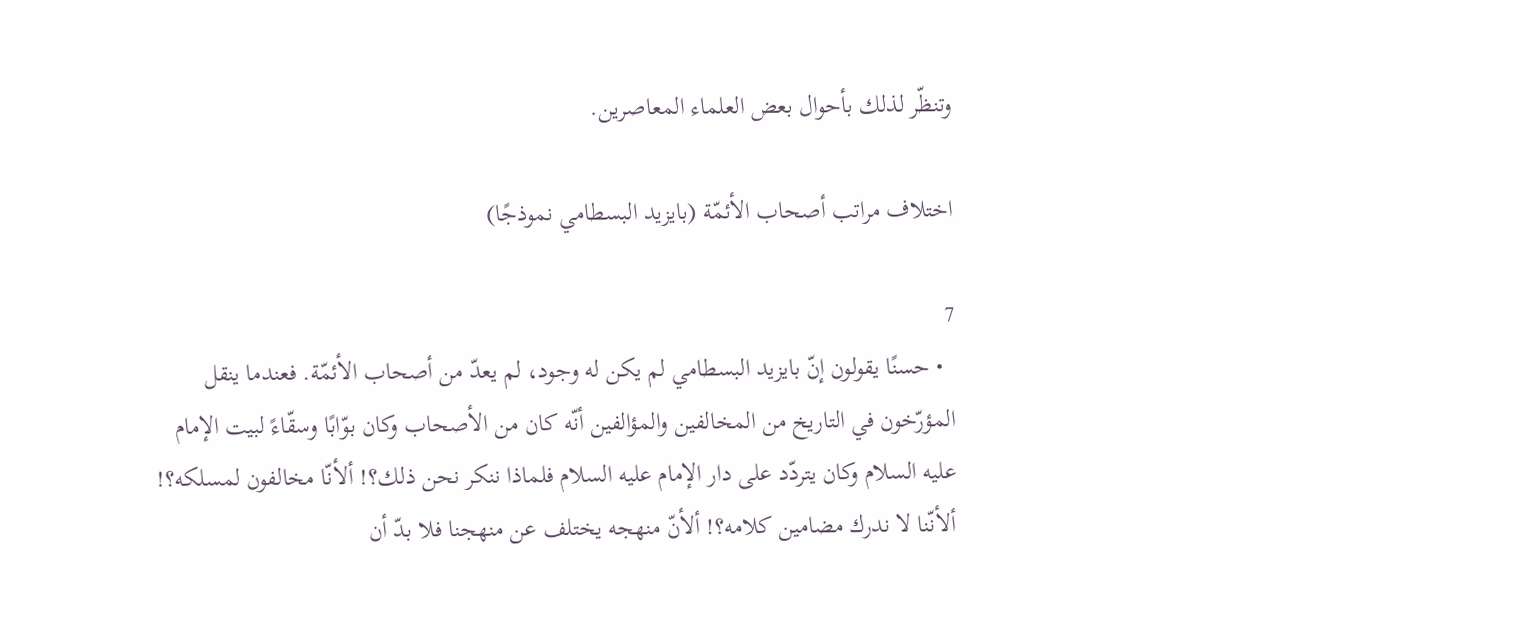وتنظّر لذلك بأحوال بعض العلماء المعاصرين.

اختلاف مراتب أصحاب الأئمّة (بايزيد البسطامي نموذجًا)

7
  • حسنًا يقولون إنّ بايزيد البسطامي لم يكن له وجود، لم يعدّ من أصحاب الأئمّة. فعندما ينقل المؤرّخون في التاريخ من المخالفين والمؤالفين أنّه كان من الأصحاب وكان بوّابًا وسقّاءً لبيت الإمام عليه السلام وكان يتردّد على دار الإمام عليه السلام فلماذا ننكر نحن ذلك؟! ألأنّا مخالفون لمسلكه؟! ألأنّنا لا ندرك مضامين كلامه؟! ألأنّ منهجه يختلف عن منهجنا فلا بدّ أن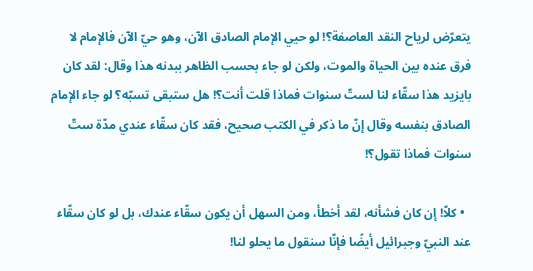يتعرّض لرياح النقد العاصفة؟! لو حيي الإمام الصادق الآن، وهو حيّ الآن فالإمام لا فرق عنده بين الحياة والموت، ولكن لو جاء بحسب الظاهر ببدنه هذا وقال: لقد كان بايزيد هذا سقّاء لنا لستّ سنوات فماذا قلت أنت؟! هل ستبقى تسبّه؟ لو جاء الإمام الصادق بنفسه وقال إنّ ما ذكر في الكتب صحيح، فقد كان سقّاء عندي مدّة ستّ سنوات فماذا تقول؟!

  • كلاّ! إن كان فشأنه، لقد أخطأ، ومن السهل أن يكون سقّاء عندك، بل لو كان سقّاء عند النبيّ وجبرائيل أيضًا فإنّا سنقول ما يحلو لنا!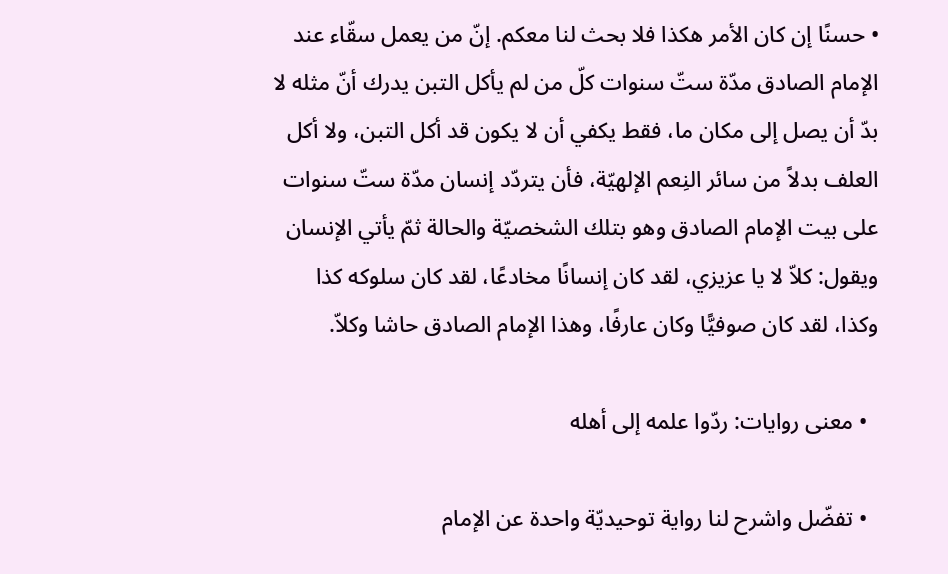• حسنًا إن كان الأمر هكذا فلا بحث لنا معكم. إنّ من يعمل سقّاء عند الإمام الصادق مدّة ستّ سنوات كلّ من لم يأكل التبن يدرك أنّ مثله لا بدّ أن يصل إلى مكان ما، فقط يكفي أن لا يكون قد أكل التبن، ولا أكل العلف بدلاً من سائر النِعم الإلهيّة، فأن يتردّد إنسان مدّة ستّ سنوات على بيت الإمام الصادق وهو بتلك الشخصيّة والحالة ثمّ يأتي الإنسان ويقول: كلاّ لا يا عزيزي، لقد كان إنسانًا مخادعًا، لقد كان سلوكه كذا وكذا، لقد كان صوفيًّا وكان عارفًا، وهذا الإمام الصادق حاشا وكلاّ.

  • معنى روايات: ردّوا علمه إلى أهله

  • تفضّل واشرح لنا رواية توحيديّة واحدة عن الإمام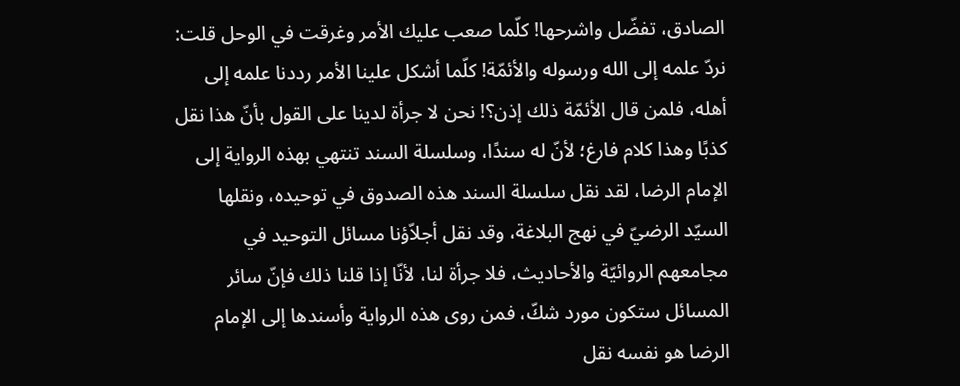الصادق، تفضّل واشرحها! كلّما صعب عليك الأمر وغرقت في الوحل قلت: نردّ علمه إلى الله ورسوله والأئمّة! كلّما أشكل علينا الأمر رددنا علمه إلى أهله، فلمن قال الأئمّة ذلك إذن؟! نحن لا جرأة لدينا على القول بأنّ هذا نقل كذبًا وهذا كلام فارغ؛ لأنّ له سندًا، وسلسلة السند تنتهي بهذه الرواية إلى الإمام الرضا، لقد نقل سلسلة السند هذه الصدوق في توحيده، ونقلها السيّد الرضيّ في نهج البلاغة، وقد نقل أجلاّؤنا مسائل التوحيد في مجامعهم الروائيّة والأحاديث، فلا جرأة لنا، لأنّا إذا قلنا ذلك فإنّ سائر المسائل ستكون مورد شكّ، فمن روى هذه الرواية وأسندها إلى الإمام الرضا هو نفسه نقل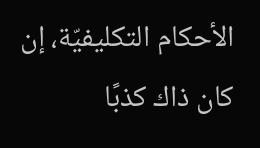الأحكام التكليفيّة، إن كان ذاك كذبًا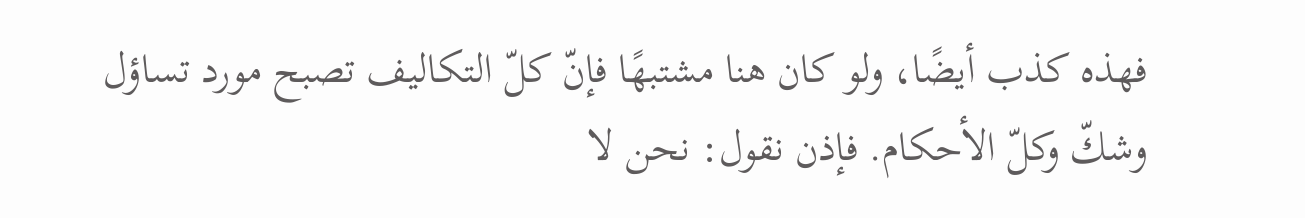فهذه كذب أيضًا، ولو كان هنا مشتبهًا فإنّ كلّ التكاليف تصبح مورد تساؤل وشكّ وكلّ الأحكام. فإذن نقول: نحن لا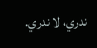ندري، لا ندري.